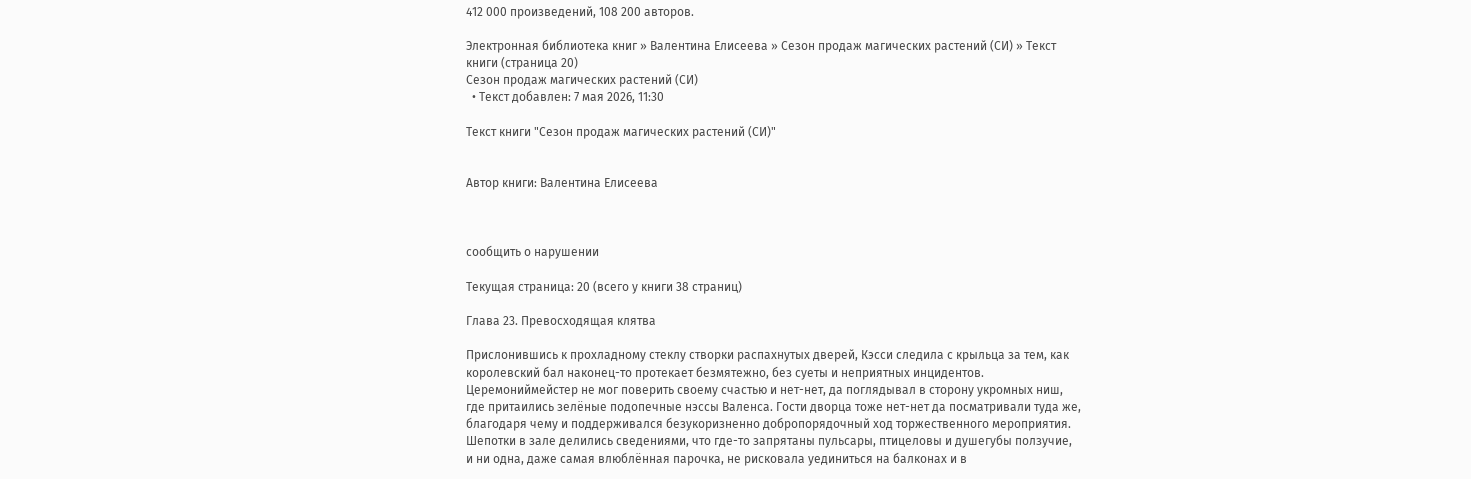412 000 произведений, 108 200 авторов.

Электронная библиотека книг » Валентина Елисеева » Сезон продаж магических растений (СИ) » Текст книги (страница 20)
Сезон продаж магических растений (СИ)
  • Текст добавлен: 7 мая 2026, 11:30

Текст книги "Сезон продаж магических растений (СИ)"


Автор книги: Валентина Елисеева



сообщить о нарушении

Текущая страница: 20 (всего у книги 38 страниц)

Глава 23. Превосходящая клятва

Прислонившись к прохладному стеклу створки распахнутых дверей, Кэсси следила с крыльца за тем, как королевский бал наконец-то протекает безмятежно, без суеты и неприятных инцидентов. Церемониймейстер не мог поверить своему счастью и нет-нет, да поглядывал в сторону укромных ниш, где притаились зелёные подопечные нэссы Валенса. Гости дворца тоже нет-нет да посматривали туда же, благодаря чему и поддерживался безукоризненно добропорядочный ход торжественного мероприятия. Шепотки в зале делились сведениями, что где-то запрятаны пульсары, птицеловы и душегубы ползучие, и ни одна, даже самая влюблённая парочка, не рисковала уединиться на балконах и в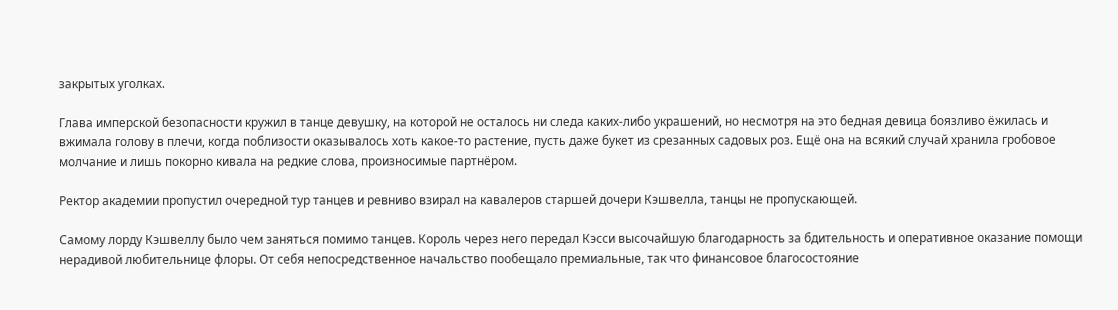закрытых уголках.

Глава имперской безопасности кружил в танце девушку, на которой не осталось ни следа каких-либо украшений, но несмотря на это бедная девица боязливо ёжилась и вжимала голову в плечи, когда поблизости оказывалось хоть какое-то растение, пусть даже букет из срезанных садовых роз. Ещё она на всякий случай хранила гробовое молчание и лишь покорно кивала на редкие слова, произносимые партнёром.

Ректор академии пропустил очередной тур танцев и ревниво взирал на кавалеров старшей дочери Кэшвелла, танцы не пропускающей.

Самому лорду Кэшвеллу было чем заняться помимо танцев. Король через него передал Кэсси высочайшую благодарность за бдительность и оперативное оказание помощи нерадивой любительнице флоры. От себя непосредственное начальство пообещало премиальные, так что финансовое благосостояние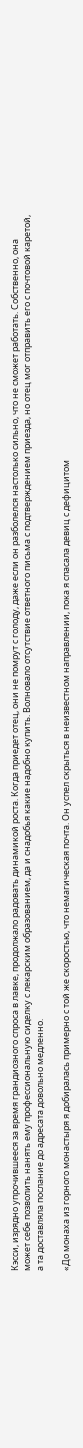Кэсси, изрядно упрочившееся за время грандиозного спроса в лавке, продолжало радовать динамикой роста. Когда приедет отец, они не помрут с голоду, даже если он разболелся настолько сильно, что не сможет работать. Собственно, она может себе позволить нанять ему профессиональную сиделку с лекарским образованием, да и снадобья какие надобно купить. Волновало отсутствие ответного письма с подтверждением приезда, но отец мог отправить его с почтовой каретой, а та доставляла послание до адресата довольно медленно.

«До монаха из горного монастыря я добиралась примерно с той же скоростью, что немагическая почта. Он успел скрыться в неизвестном направлении, пока я спасала девиц с дефицитом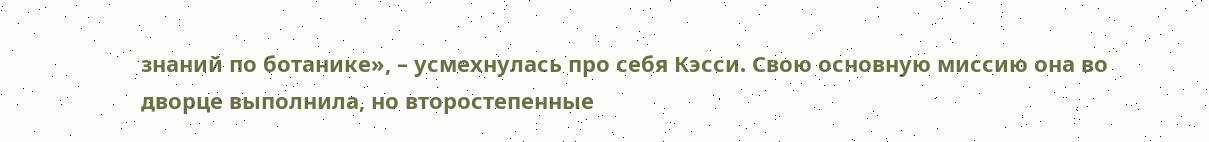знаний по ботанике», – усмехнулась про себя Кэсси. Свою основную миссию она во дворце выполнила, но второстепенные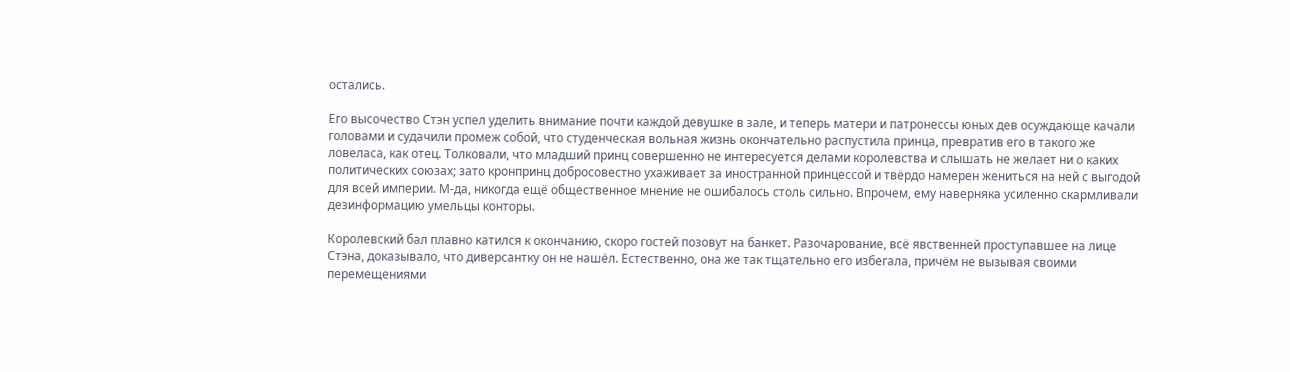остались.

Его высочество Стэн успел уделить внимание почти каждой девушке в зале, и теперь матери и патронессы юных дев осуждающе качали головами и судачили промеж собой, что студенческая вольная жизнь окончательно распустила принца, превратив его в такого же ловеласа, как отец. Толковали, что младший принц совершенно не интересуется делами королевства и слышать не желает ни о каких политических союзах; зато кронпринц добросовестно ухаживает за иностранной принцессой и твёрдо намерен жениться на ней с выгодой для всей империи. М-да, никогда ещё общественное мнение не ошибалось столь сильно. Впрочем, ему наверняка усиленно скармливали дезинформацию умельцы конторы.

Королевский бал плавно катился к окончанию, скоро гостей позовут на банкет. Разочарование, всё явственней проступавшее на лице Стэна, доказывало, что диверсантку он не нашёл. Естественно, она же так тщательно его избегала, причём не вызывая своими перемещениями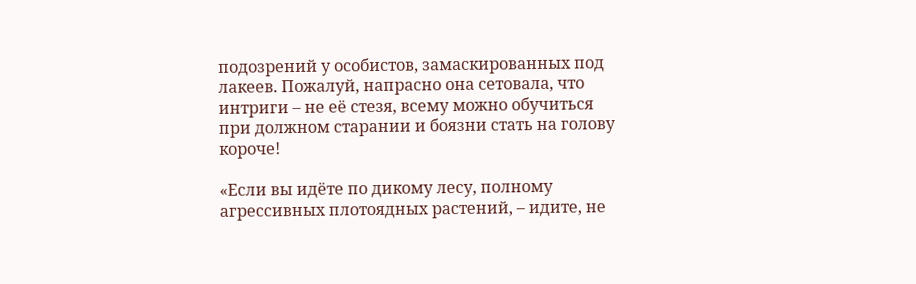подозрений у особистов, замаскированных под лакеев. Пожалуй, напрасно она сетовала, что интриги – не её стезя, всему можно обучиться при должном старании и боязни стать на голову короче!

«Если вы идёте по дикому лесу, полному агрессивных плотоядных растений, – идите, не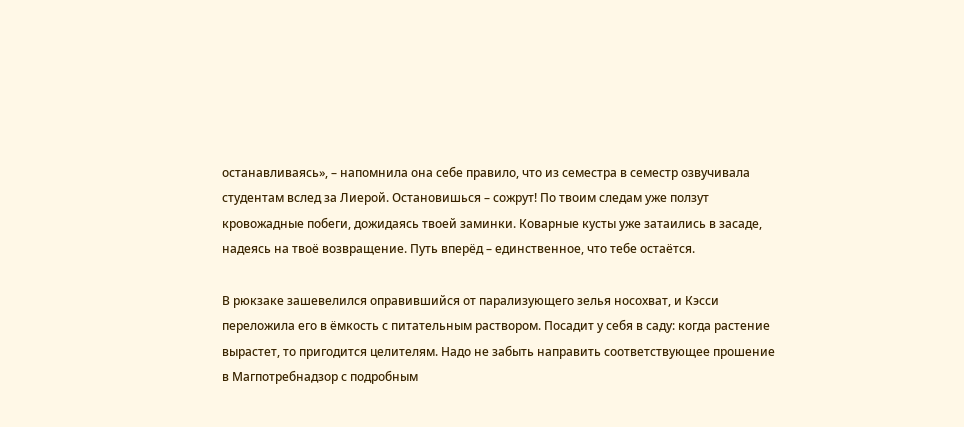останавливаясь», – напомнила она себе правило, что из семестра в семестр озвучивала студентам вслед за Лиерой. Остановишься – сожрут! По твоим следам уже ползут кровожадные побеги, дожидаясь твоей заминки. Коварные кусты уже затаились в засаде, надеясь на твоё возвращение. Путь вперёд – единственное, что тебе остаётся.

В рюкзаке зашевелился оправившийся от парализующего зелья носохват, и Кэсси переложила его в ёмкость с питательным раствором. Посадит у себя в саду: когда растение вырастет, то пригодится целителям. Надо не забыть направить соответствующее прошение в Магпотребнадзор с подробным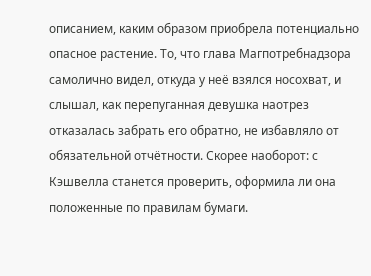описанием, каким образом приобрела потенциально опасное растение. То, что глава Магпотребнадзора самолично видел, откуда у неё взялся носохват, и слышал, как перепуганная девушка наотрез отказалась забрать его обратно, не избавляло от обязательной отчётности. Скорее наоборот: с Кэшвелла станется проверить, оформила ли она положенные по правилам бумаги.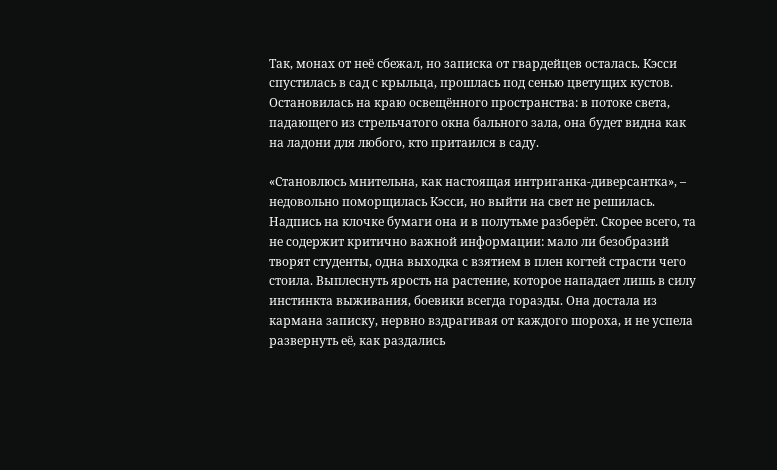Так, монах от неё сбежал, но записка от гвардейцев осталась. Кэсси спустилась в сад с крыльца, прошлась под сенью цветущих кустов. Остановилась на краю освещённого пространства: в потоке света, падающего из стрельчатого окна бального зала, она будет видна как на ладони для любого, кто притаился в саду.

«Становлюсь мнительна, как настоящая интриганка-диверсантка», – недовольно поморщилась Кэсси, но выйти на свет не решилась. Надпись на клочке бумаги она и в полутьме разберёт. Скорее всего, та не содержит критично важной информации: мало ли безобразий творят студенты, одна выходка с взятием в плен когтей страсти чего стоила. Выплеснуть ярость на растение, которое нападает лишь в силу инстинкта выживания, боевики всегда горазды. Она достала из кармана записку, нервно вздрагивая от каждого шороха, и не успела развернуть её, как раздались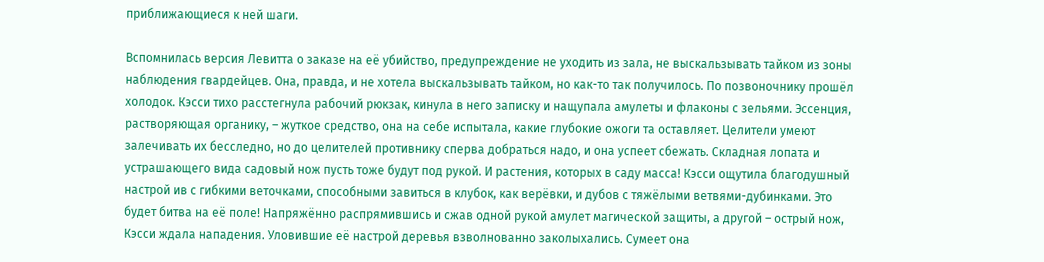приближающиеся к ней шаги.

Вспомнилась версия Левитта о заказе на её убийство, предупреждение не уходить из зала, не выскальзывать тайком из зоны наблюдения гвардейцев. Она, правда, и не хотела выскальзывать тайком, но как-то так получилось. По позвоночнику прошёл холодок. Кэсси тихо расстегнула рабочий рюкзак, кинула в него записку и нащупала амулеты и флаконы с зельями. Эссенция, растворяющая органику, – жуткое средство, она на себе испытала, какие глубокие ожоги та оставляет. Целители умеют залечивать их бесследно, но до целителей противнику сперва добраться надо, и она успеет сбежать. Складная лопата и устрашающего вида садовый нож пусть тоже будут под рукой. И растения, которых в саду масса! Кэсси ощутила благодушный настрой ив с гибкими веточками, способными завиться в клубок, как верёвки, и дубов с тяжёлыми ветвями-дубинками. Это будет битва на её поле! Напряжённо распрямившись и сжав одной рукой амулет магической защиты, а другой – острый нож, Кэсси ждала нападения. Уловившие её настрой деревья взволнованно заколыхались. Сумеет она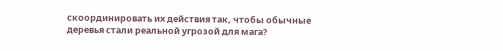скоординировать их действия так, чтобы обычные деревья стали реальной угрозой для мага?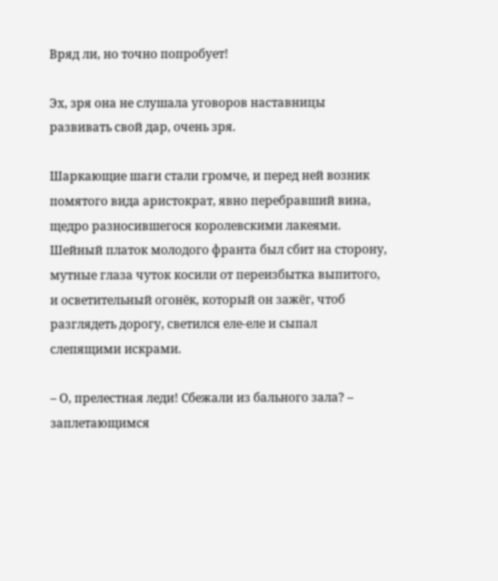Вряд ли, но точно попробует!

Эх, зря она не слушала уговоров наставницы развивать свой дар, очень зря.

Шаркающие шаги стали громче, и перед ней возник помятого вида аристократ, явно перебравший вина, щедро разносившегося королевскими лакеями. Шейный платок молодого франта был сбит на сторону, мутные глаза чуток косили от переизбытка выпитого, и осветительный огонёк, который он зажёг, чтоб разглядеть дорогу, светился еле-еле и сыпал слепящими искрами.

– О, прелестная леди! Сбежали из бального зала? – заплетающимся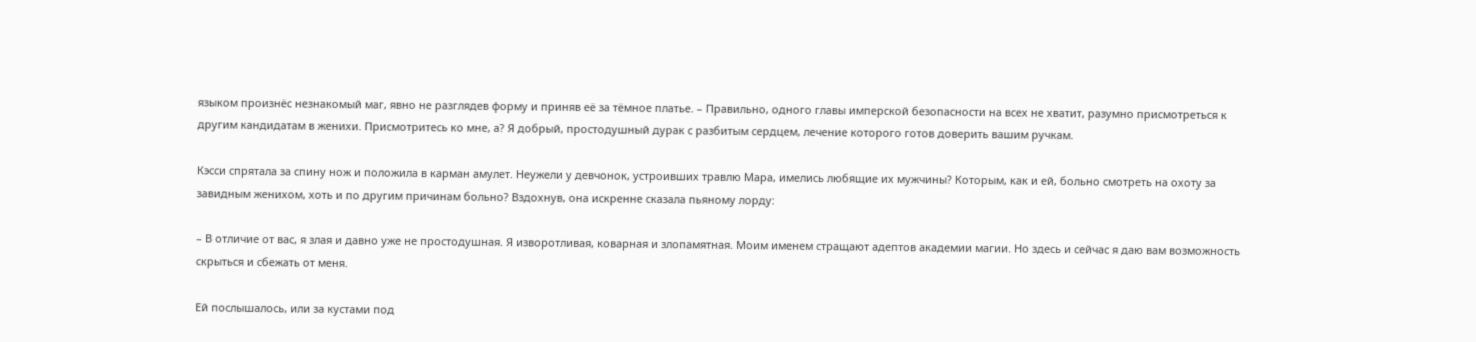языком произнёс незнакомый маг, явно не разглядев форму и приняв её за тёмное платье. – Правильно, одного главы имперской безопасности на всех не хватит, разумно присмотреться к другим кандидатам в женихи. Присмотритесь ко мне, а? Я добрый, простодушный дурак с разбитым сердцем, лечение которого готов доверить вашим ручкам.

Кэсси спрятала за спину нож и положила в карман амулет. Неужели у девчонок, устроивших травлю Мара, имелись любящие их мужчины? Которым, как и ей, больно смотреть на охоту за завидным женихом, хоть и по другим причинам больно? Вздохнув, она искренне сказала пьяному лорду:

– В отличие от вас, я злая и давно уже не простодушная. Я изворотливая, коварная и злопамятная. Моим именем стращают адептов академии магии. Но здесь и сейчас я даю вам возможность скрыться и сбежать от меня.

Ей послышалось, или за кустами под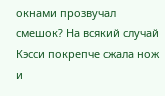окнами прозвучал смешок? На всякий случай Кэсси покрепче сжала нож и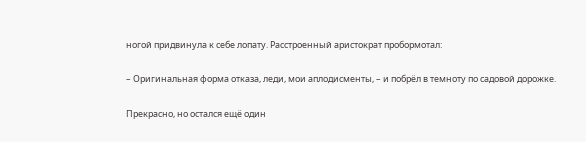ногой придвинула к себе лопату. Расстроенный аристократ пробормотал:

– Оригинальная форма отказа, леди, мои аплодисменты, – и побрёл в темноту по садовой дорожке.

Прекрасно, но остался ещё один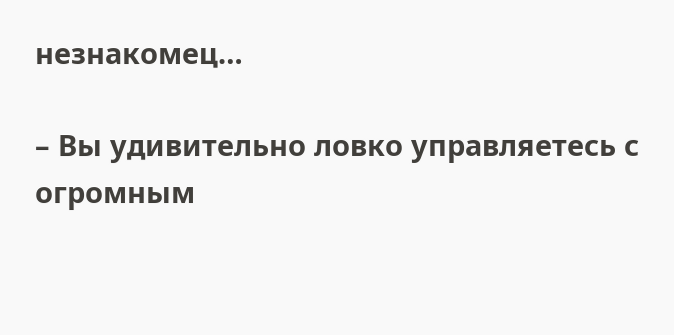незнакомец…

– Вы удивительно ловко управляетесь с огромным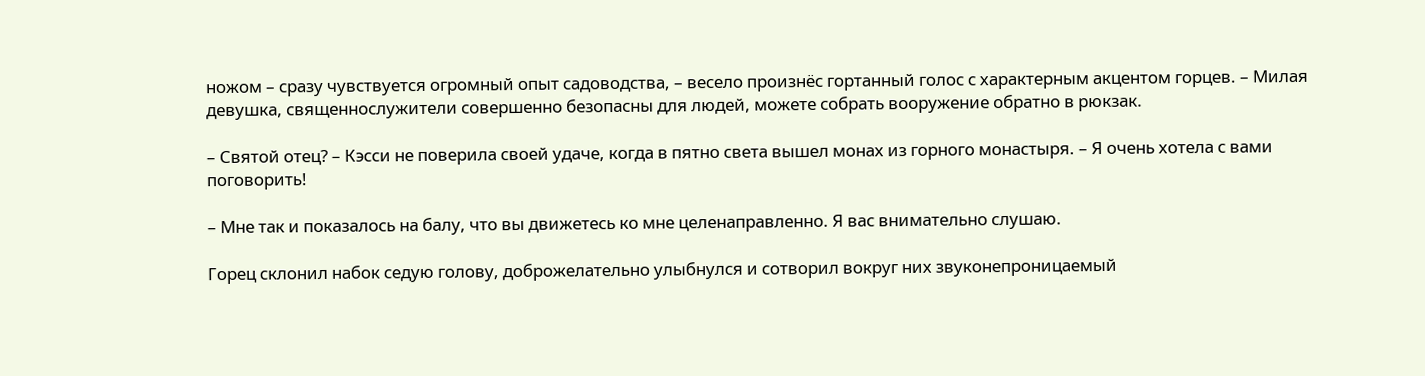ножом – сразу чувствуется огромный опыт садоводства, – весело произнёс гортанный голос с характерным акцентом горцев. – Милая девушка, священнослужители совершенно безопасны для людей, можете собрать вооружение обратно в рюкзак.

– Святой отец? – Кэсси не поверила своей удаче, когда в пятно света вышел монах из горного монастыря. – Я очень хотела с вами поговорить!

– Мне так и показалось на балу, что вы движетесь ко мне целенаправленно. Я вас внимательно слушаю.

Горец склонил набок седую голову, доброжелательно улыбнулся и сотворил вокруг них звуконепроницаемый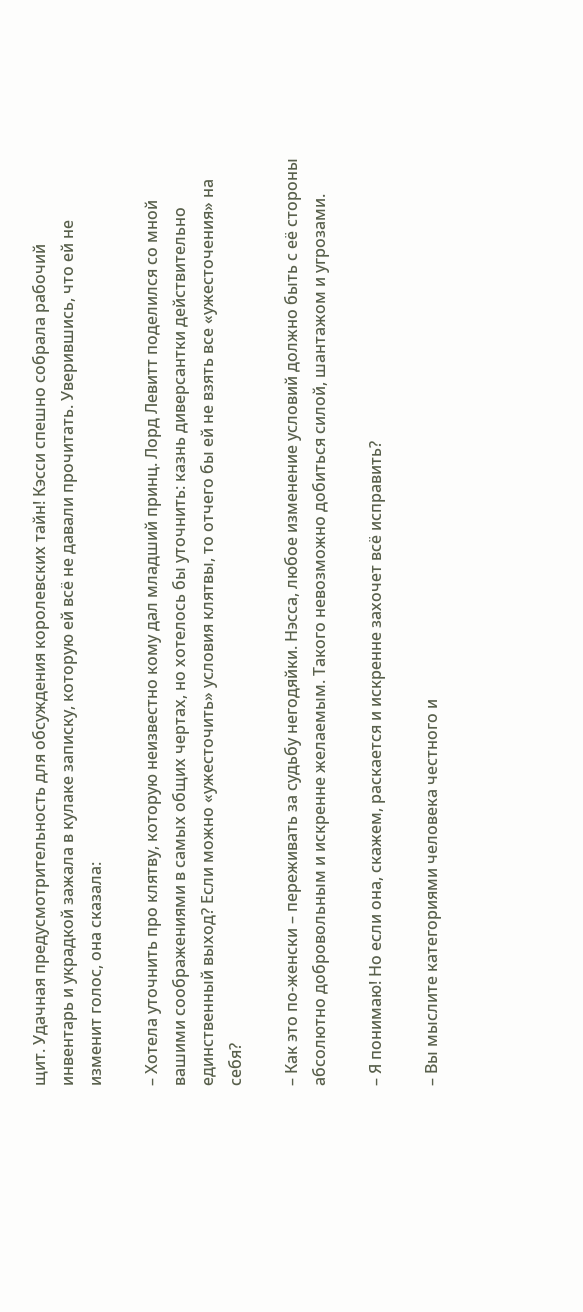щит. Удачная предусмотрительность для обсуждения королевских тайн! Кэсси спешно собрала рабочий инвентарь и украдкой зажала в кулаке записку, которую ей всё не давали прочитать. Уверившись, что ей не изменит голос, она сказала:

– Хотела уточнить про клятву, которую неизвестно кому дал младший принц. Лорд Левитт поделился со мной вашими соображениями в самых общих чертах, но хотелось бы уточнить: казнь диверсантки действительно единственный выход? Если можно «ужесточить» условия клятвы, то отчего бы ей не взять все «ужесточения» на себя?

– Как это по-женски – переживать за судьбу негодяйки. Нэсса, любое изменение условий должно быть с её стороны абсолютно добровольным и искренне желаемым. Такого невозможно добиться силой, шантажом и угрозами.

– Я понимаю! Но если она, скажем, раскается и искренне захочет всё исправить?

– Вы мыслите категориями человека честного и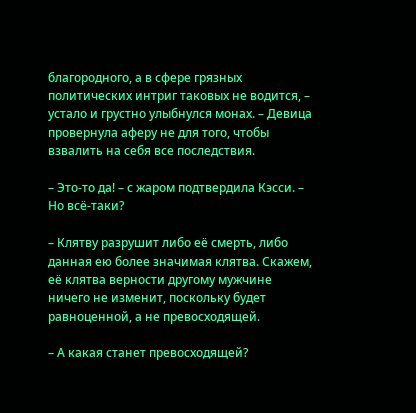благородного, а в сфере грязных политических интриг таковых не водится, – устало и грустно улыбнулся монах. – Девица провернула аферу не для того, чтобы взвалить на себя все последствия.

– Это-то да! – с жаром подтвердила Кэсси. – Но всё-таки?

– Клятву разрушит либо её смерть, либо данная ею более значимая клятва. Скажем, её клятва верности другому мужчине ничего не изменит, поскольку будет равноценной, а не превосходящей.

– А какая станет превосходящей?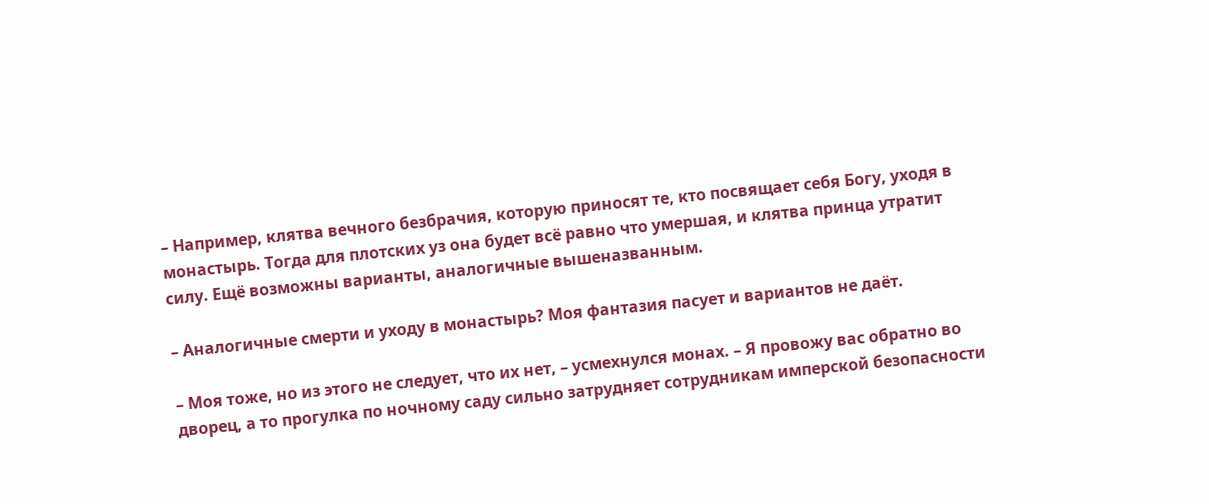– Например, клятва вечного безбрачия, которую приносят те, кто посвящает себя Богу, уходя в монастырь. Тогда для плотских уз она будет всё равно что умершая, и клятва принца утратит силу. Ещё возможны варианты, аналогичные вышеназванным.

– Аналогичные смерти и уходу в монастырь? Моя фантазия пасует и вариантов не даёт.

– Моя тоже, но из этого не следует, что их нет, – усмехнулся монах. – Я провожу вас обратно во дворец, а то прогулка по ночному саду сильно затрудняет сотрудникам имперской безопасности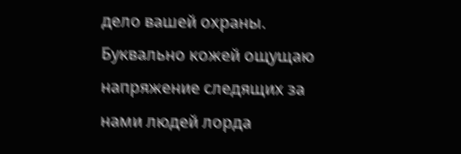дело вашей охраны. Буквально кожей ощущаю напряжение следящих за нами людей лорда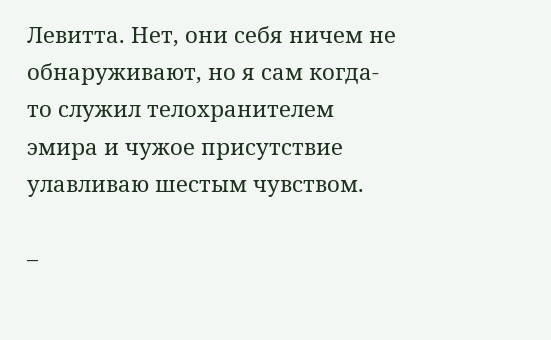Левитта. Нет, они себя ничем не обнаруживают, но я сам когда-то служил телохранителем эмира и чужое присутствие улавливаю шестым чувством.

–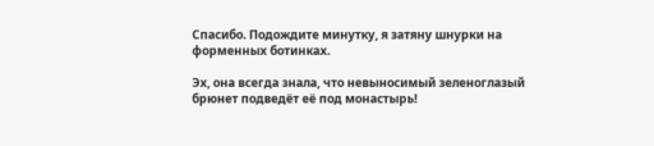Спасибо. Подождите минутку, я затяну шнурки на форменных ботинках.

Эх, она всегда знала, что невыносимый зеленоглазый брюнет подведёт её под монастырь!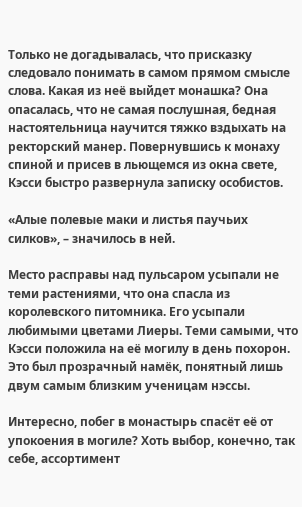Только не догадывалась, что присказку следовало понимать в самом прямом смысле слова. Какая из неё выйдет монашка? Она опасалась, что не самая послушная, бедная настоятельница научится тяжко вздыхать на ректорский манер. Повернувшись к монаху спиной и присев в льющемся из окна свете, Кэсси быстро развернула записку особистов.

«Алые полевые маки и листья паучьих силков», – значилось в ней.

Место расправы над пульсаром усыпали не теми растениями, что она спасла из королевского питомника. Его усыпали любимыми цветами Лиеры. Теми самыми, что Кэсси положила на её могилу в день похорон. Это был прозрачный намёк, понятный лишь двум самым близким ученицам нэссы.

Интересно, побег в монастырь спасёт её от упокоения в могиле? Хоть выбор, конечно, так себе, ассортимент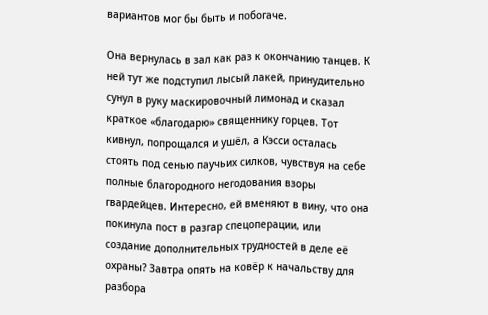вариантов мог бы быть и побогаче.

Она вернулась в зал как раз к окончанию танцев. К ней тут же подступил лысый лакей, принудительно сунул в руку маскировочный лимонад и сказал краткое «благодарю» священнику горцев. Тот кивнул, попрощался и ушёл, а Кэсси осталась стоять под сенью паучьих силков, чувствуя на себе полные благородного негодования взоры гвардейцев. Интересно, ей вменяют в вину, что она покинула пост в разгар спецоперации, или создание дополнительных трудностей в деле её охраны? Завтра опять на ковёр к начальству для разбора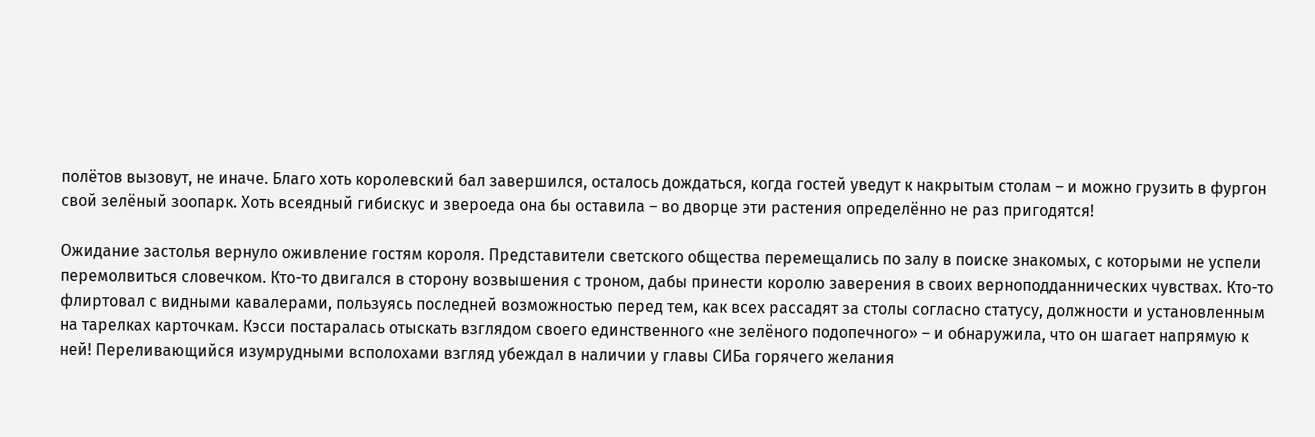полётов вызовут, не иначе. Благо хоть королевский бал завершился, осталось дождаться, когда гостей уведут к накрытым столам – и можно грузить в фургон свой зелёный зоопарк. Хоть всеядный гибискус и звероеда она бы оставила – во дворце эти растения определённо не раз пригодятся!

Ожидание застолья вернуло оживление гостям короля. Представители светского общества перемещались по залу в поиске знакомых, с которыми не успели перемолвиться словечком. Кто-то двигался в сторону возвышения с троном, дабы принести королю заверения в своих верноподданнических чувствах. Кто-то флиртовал с видными кавалерами, пользуясь последней возможностью перед тем, как всех рассадят за столы согласно статусу, должности и установленным на тарелках карточкам. Кэсси постаралась отыскать взглядом своего единственного «не зелёного подопечного» – и обнаружила, что он шагает напрямую к ней! Переливающийся изумрудными всполохами взгляд убеждал в наличии у главы СИБа горячего желания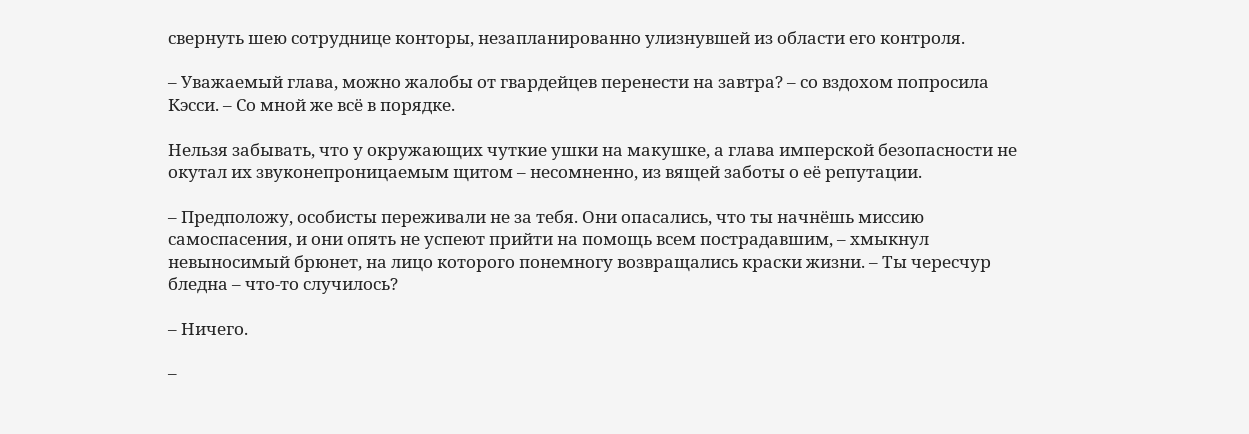свернуть шею сотруднице конторы, незапланированно улизнувшей из области его контроля.

– Уважаемый глава, можно жалобы от гвардейцев перенести на завтра? – со вздохом попросила Кэсси. – Со мной же всё в порядке.

Нельзя забывать, что у окружающих чуткие ушки на макушке, а глава имперской безопасности не окутал их звуконепроницаемым щитом – несомненно, из вящей заботы о её репутации.

– Предположу, особисты переживали не за тебя. Они опасались, что ты начнёшь миссию самоспасения, и они опять не успеют прийти на помощь всем пострадавшим, – хмыкнул невыносимый брюнет, на лицо которого понемногу возвращались краски жизни. – Ты чересчур бледна – что-то случилось?

– Ничего.

–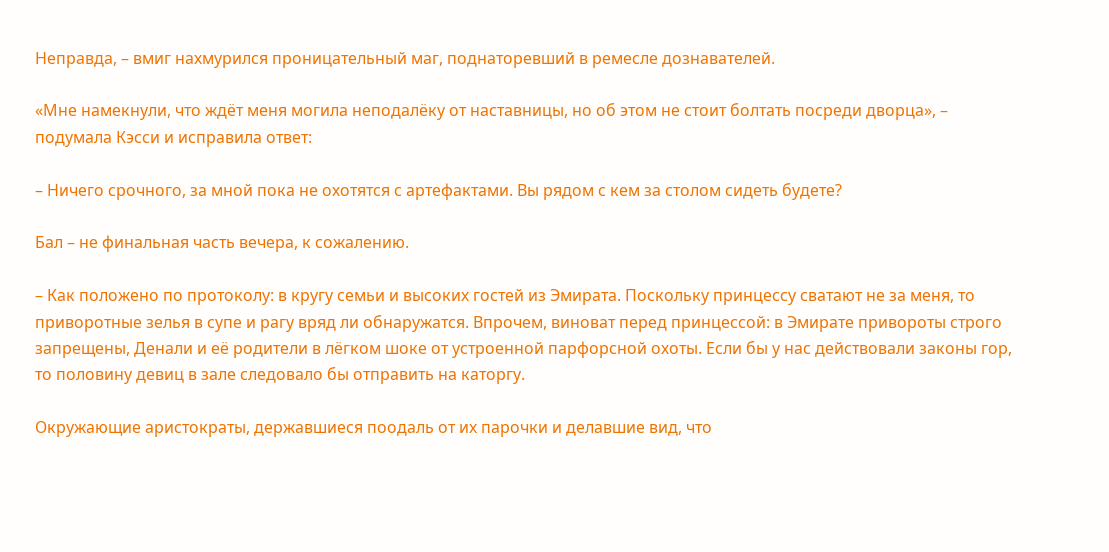Неправда, – вмиг нахмурился проницательный маг, поднаторевший в ремесле дознавателей.

«Мне намекнули, что ждёт меня могила неподалёку от наставницы, но об этом не стоит болтать посреди дворца», – подумала Кэсси и исправила ответ:

– Ничего срочного, за мной пока не охотятся с артефактами. Вы рядом с кем за столом сидеть будете?

Бал – не финальная часть вечера, к сожалению.

– Как положено по протоколу: в кругу семьи и высоких гостей из Эмирата. Поскольку принцессу сватают не за меня, то приворотные зелья в супе и рагу вряд ли обнаружатся. Впрочем, виноват перед принцессой: в Эмирате привороты строго запрещены, Денали и её родители в лёгком шоке от устроенной парфорсной охоты. Если бы у нас действовали законы гор, то половину девиц в зале следовало бы отправить на каторгу.

Окружающие аристократы, державшиеся поодаль от их парочки и делавшие вид, что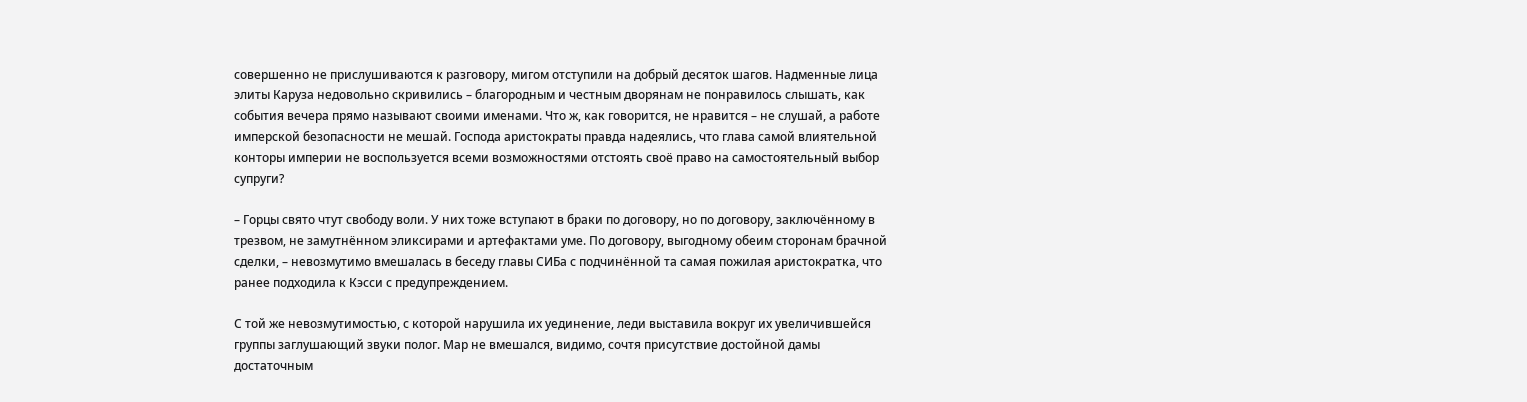совершенно не прислушиваются к разговору, мигом отступили на добрый десяток шагов. Надменные лица элиты Каруза недовольно скривились – благородным и честным дворянам не понравилось слышать, как события вечера прямо называют своими именами. Что ж, как говорится, не нравится – не слушай, а работе имперской безопасности не мешай. Господа аристократы правда надеялись, что глава самой влиятельной конторы империи не воспользуется всеми возможностями отстоять своё право на самостоятельный выбор супруги?

– Горцы свято чтут свободу воли. У них тоже вступают в браки по договору, но по договору, заключённому в трезвом, не замутнённом эликсирами и артефактами уме. По договору, выгодному обеим сторонам брачной сделки, – невозмутимо вмешалась в беседу главы СИБа с подчинённой та самая пожилая аристократка, что ранее подходила к Кэсси с предупреждением.

С той же невозмутимостью, с которой нарушила их уединение, леди выставила вокруг их увеличившейся группы заглушающий звуки полог. Мар не вмешался, видимо, сочтя присутствие достойной дамы достаточным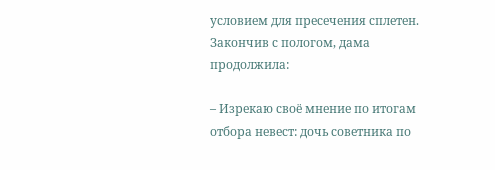условием для пресечения сплетен. Закончив с пологом, дама продолжила:

– Изрекаю своё мнение по итогам отбора невест: дочь советника по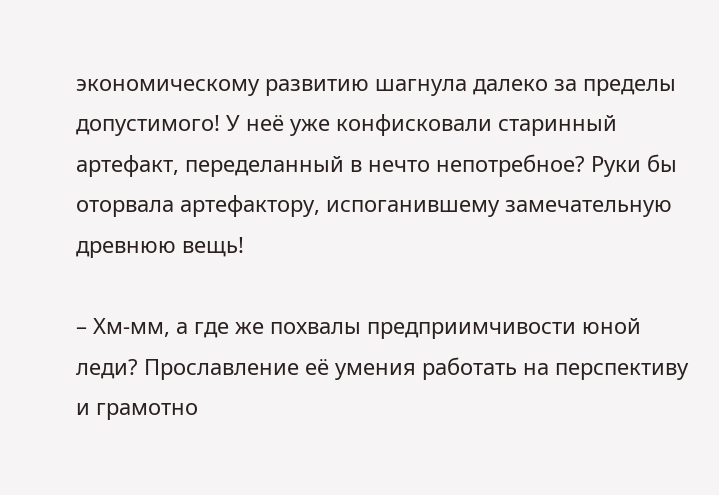экономическому развитию шагнула далеко за пределы допустимого! У неё уже конфисковали старинный артефакт, переделанный в нечто непотребное? Руки бы оторвала артефактору, испоганившему замечательную древнюю вещь!

– Хм-мм, а где же похвалы предприимчивости юной леди? Прославление её умения работать на перспективу и грамотно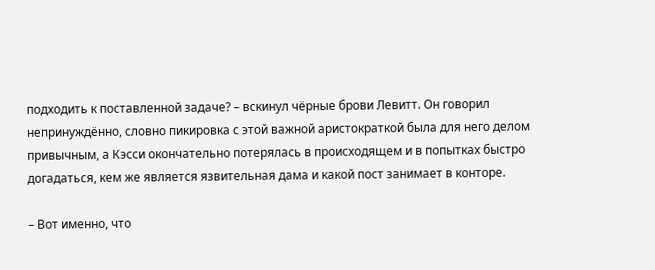подходить к поставленной задаче? – вскинул чёрные брови Левитт. Он говорил непринуждённо, словно пикировка с этой важной аристократкой была для него делом привычным, а Кэсси окончательно потерялась в происходящем и в попытках быстро догадаться, кем же является язвительная дама и какой пост занимает в конторе.

– Вот именно, что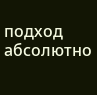подход абсолютно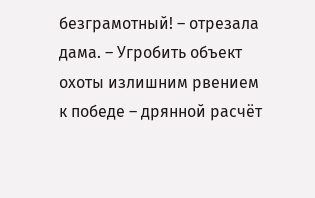безграмотный! – отрезала дама. – Угробить объект охоты излишним рвением к победе – дрянной расчёт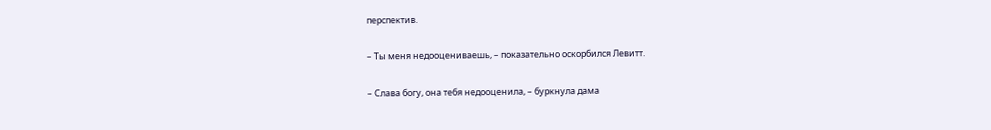перспектив.

– Ты меня недооцениваешь, – показательно оскорбился Левитт.

– Слава богу, она тебя недооценила, – буркнула дама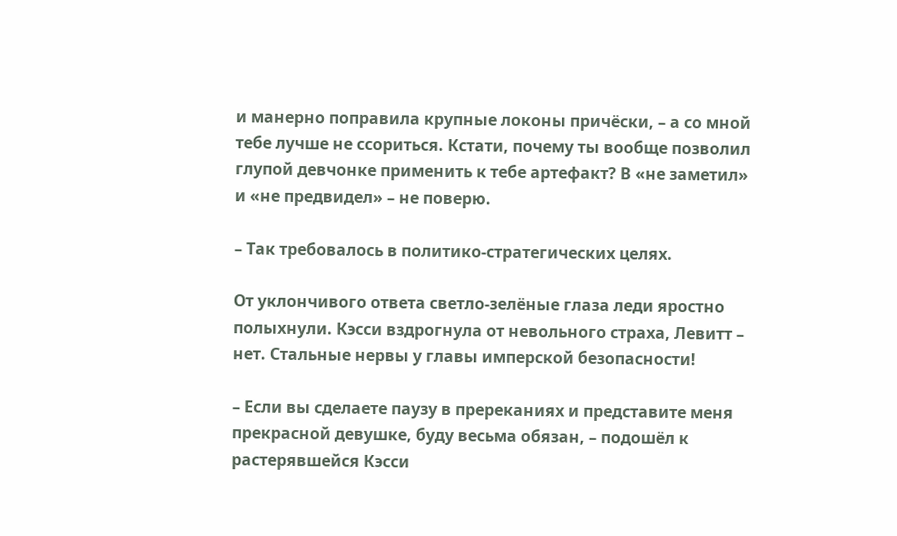и манерно поправила крупные локоны причёски, – а со мной тебе лучше не ссориться. Кстати, почему ты вообще позволил глупой девчонке применить к тебе артефакт? В «не заметил» и «не предвидел» – не поверю.

– Так требовалось в политико-стратегических целях.

От уклончивого ответа светло-зелёные глаза леди яростно полыхнули. Кэсси вздрогнула от невольного страха, Левитт – нет. Стальные нервы у главы имперской безопасности!

– Если вы сделаете паузу в пререканиях и представите меня прекрасной девушке, буду весьма обязан, – подошёл к растерявшейся Кэсси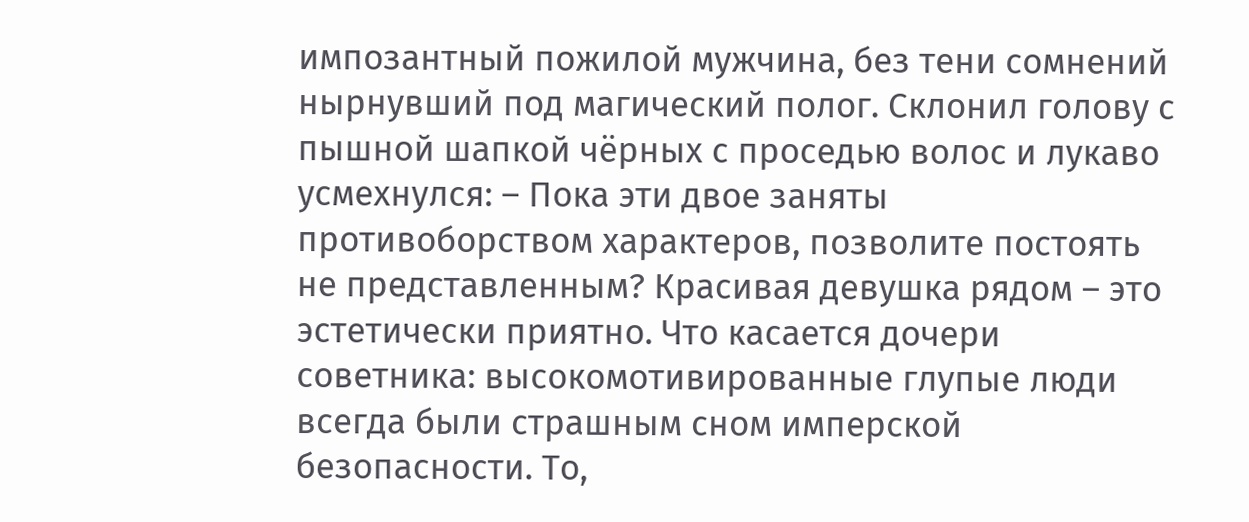импозантный пожилой мужчина, без тени сомнений нырнувший под магический полог. Склонил голову с пышной шапкой чёрных с проседью волос и лукаво усмехнулся: – Пока эти двое заняты противоборством характеров, позволите постоять не представленным? Красивая девушка рядом – это эстетически приятно. Что касается дочери советника: высокомотивированные глупые люди всегда были страшным сном имперской безопасности. То,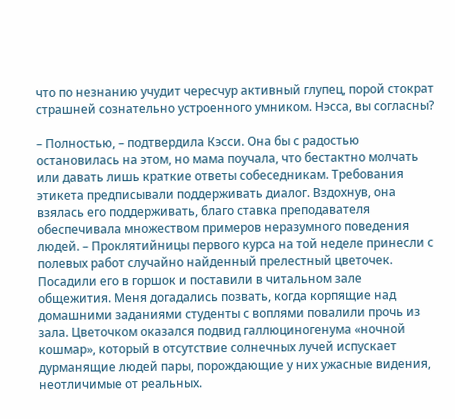что по незнанию учудит чересчур активный глупец, порой стократ страшней сознательно устроенного умником. Нэсса, вы согласны?

– Полностью, – подтвердила Кэсси. Она бы с радостью остановилась на этом, но мама поучала, что бестактно молчать или давать лишь краткие ответы собеседникам. Требования этикета предписывали поддерживать диалог. Вздохнув, она взялась его поддерживать, благо ставка преподавателя обеспечивала множеством примеров неразумного поведения людей. – Проклятийницы первого курса на той неделе принесли с полевых работ случайно найденный прелестный цветочек. Посадили его в горшок и поставили в читальном зале общежития. Меня догадались позвать, когда корпящие над домашними заданиями студенты с воплями повалили прочь из зала. Цветочком оказался подвид галлюциногенума «ночной кошмар», который в отсутствие солнечных лучей испускает дурманящие людей пары, порождающие у них ужасные видения, неотличимые от реальных.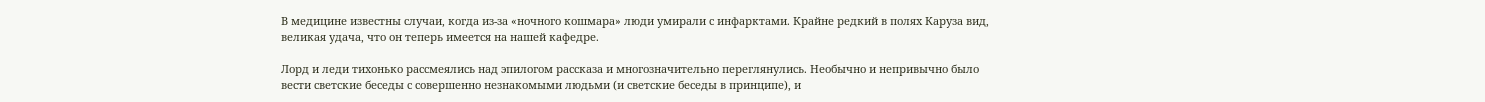В медицине известны случаи, когда из-за «ночного кошмара» люди умирали с инфарктами. Крайне редкий в полях Каруза вид, великая удача, что он теперь имеется на нашей кафедре.

Лорд и леди тихонько рассмеялись над эпилогом рассказа и многозначительно переглянулись. Необычно и непривычно было вести светские беседы с совершенно незнакомыми людьми (и светские беседы в принципе), и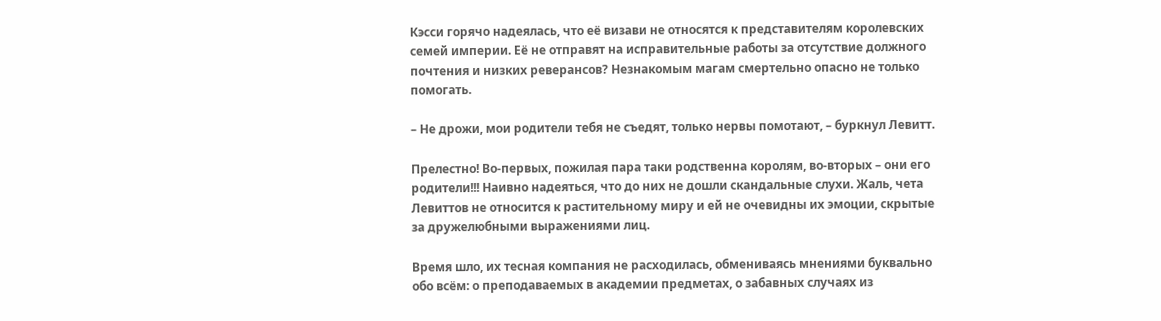Кэсси горячо надеялась, что её визави не относятся к представителям королевских семей империи. Её не отправят на исправительные работы за отсутствие должного почтения и низких реверансов? Незнакомым магам смертельно опасно не только помогать.

– Не дрожи, мои родители тебя не съедят, только нервы помотают, – буркнул Левитт.

Прелестно! Во-первых, пожилая пара таки родственна королям, во-вторых – они его родители!!! Наивно надеяться, что до них не дошли скандальные слухи. Жаль, чета Левиттов не относится к растительному миру и ей не очевидны их эмоции, скрытые за дружелюбными выражениями лиц.

Время шло, их тесная компания не расходилась, обмениваясь мнениями буквально обо всём: о преподаваемых в академии предметах, о забавных случаях из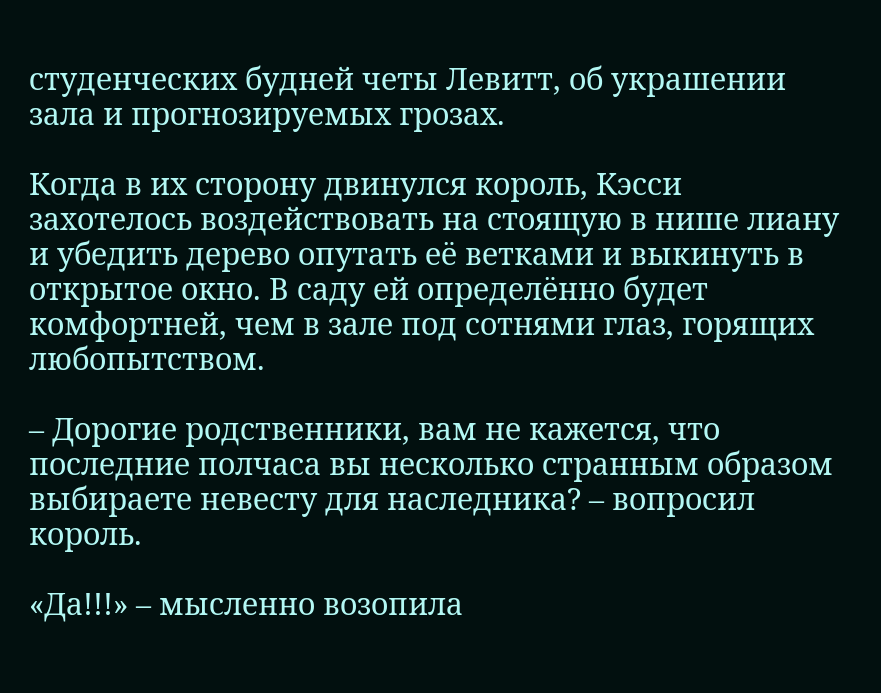студенческих будней четы Левитт, об украшении зала и прогнозируемых грозах.

Когда в их сторону двинулся король, Кэсси захотелось воздействовать на стоящую в нише лиану и убедить дерево опутать её ветками и выкинуть в открытое окно. В саду ей определённо будет комфортней, чем в зале под сотнями глаз, горящих любопытством.

– Дорогие родственники, вам не кажется, что последние полчаса вы несколько странным образом выбираете невесту для наследника? – вопросил король.

«Да!!!» – мысленно возопила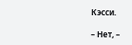Кэсси.

– Нет, –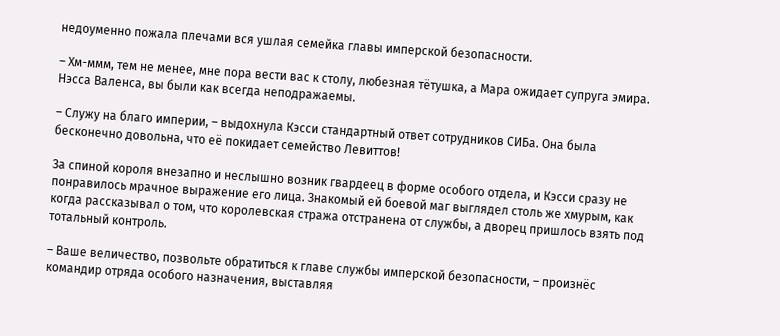недоуменно пожала плечами вся ушлая семейка главы имперской безопасности.

– Хм-ммм, тем не менее, мне пора вести вас к столу, любезная тётушка, а Мара ожидает супруга эмира. Нэсса Валенса, вы были как всегда неподражаемы.

– Служу на благо империи, – выдохнула Кэсси стандартный ответ сотрудников СИБа. Она была бесконечно довольна, что её покидает семейство Левиттов!

За спиной короля внезапно и неслышно возник гвардеец в форме особого отдела, и Кэсси сразу не понравилось мрачное выражение его лица. Знакомый ей боевой маг выглядел столь же хмурым, как когда рассказывал о том, что королевская стража отстранена от службы, а дворец пришлось взять под тотальный контроль.

– Ваше величество, позвольте обратиться к главе службы имперской безопасности, – произнёс командир отряда особого назначения, выставляя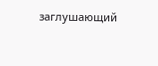заглушающий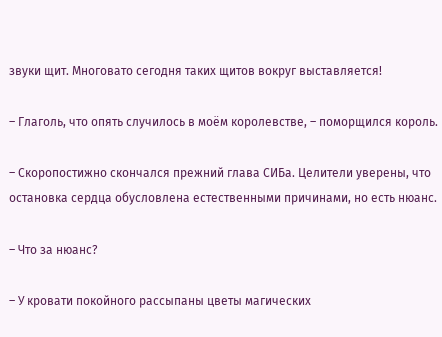звуки щит. Многовато сегодня таких щитов вокруг выставляется!

– Глаголь, что опять случилось в моём королевстве, – поморщился король.

– Скоропостижно скончался прежний глава СИБа. Целители уверены, что остановка сердца обусловлена естественными причинами, но есть нюанс.

– Что за нюанс?

– У кровати покойного рассыпаны цветы магических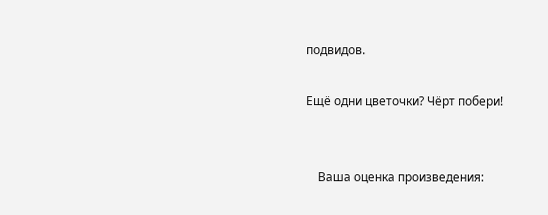подвидов.

Ещё одни цветочки? Чёрт побери!


    Ваша оценка произведения: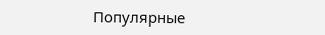Популярные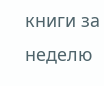книги за неделю